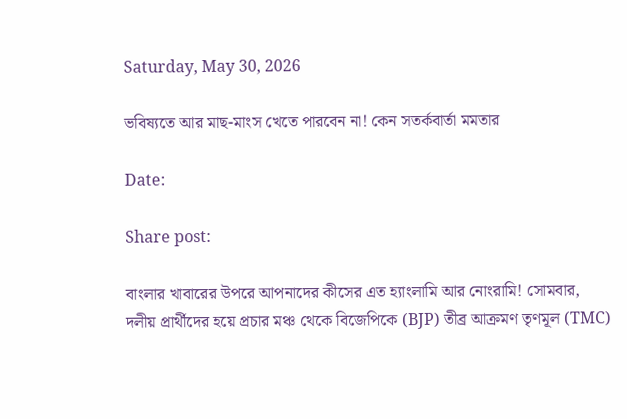Saturday, May 30, 2026

ভবিষ্যতে আর মাছ-মাংস খেতে পারবেন না! কেন সতর্কবার্তা মমতার

Date:

Share post:

বাংলার খাবারের উপরে আপনাদের কীসের এত হ্যাংলামি আর নোংরামি! সোমবার, দলীয় প্রার্থীদের হয়ে প্রচার মঞ্চ থেকে বিজেপিকে (BJP) তীব্র আক্রমণ তৃণমূল (TMC)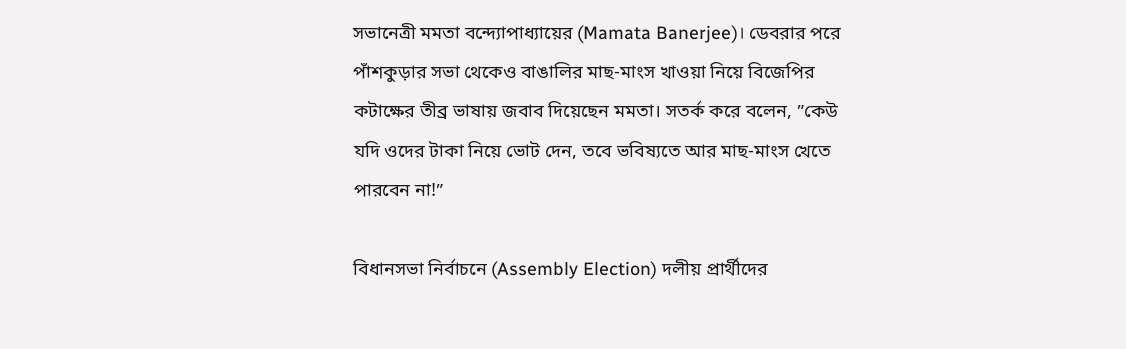সভানেত্রী মমতা বন্দ্যোপাধ্যায়ের (Mamata Banerjee)। ডেবরার পরে পাঁশকুড়ার সভা থেকেও বাঙালির মাছ-মাংস খাওয়া নিয়ে বিজেপির কটাক্ষের তীব্র ভাষায় জবাব দিয়েছেন মমতা। সতর্ক করে বলেন, ”কেউ যদি ওদের টাকা নিয়ে ভোট দেন, তবে ভবিষ্যতে আর মাছ-মাংস খেতে পারবেন না!”

বিধানসভা নির্বাচনে (Assembly Election) দলীয় প্রার্থীদের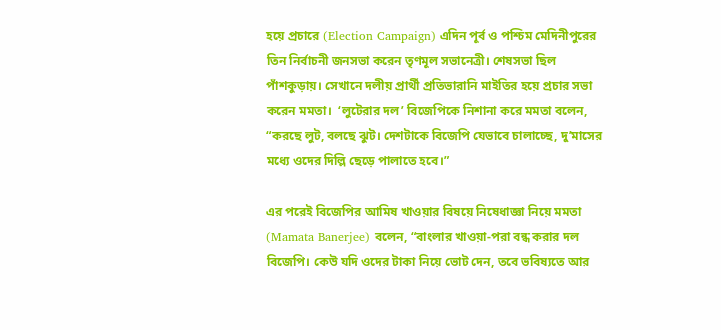হয়ে প্রচারে (Election Campaign) এদিন পূর্ব ও পশ্চিম মেদিনীপুরের তিন নির্বাচনী জনসভা করেন তৃণমূল সভানেত্রী। শেষসভা ছিল পাঁশকুড়ায়। সেখানে দলীয় প্রার্থী প্রতিভারানি মাইতির হয়ে প্রচার সভা করেন মমতা।  ‘লুটেরার দল’ বিজেপিকে নিশানা করে মমতা বলেন, “করছে লুট, বলছে ঝুট। দেশটাকে বিজেপি যেভাবে চালাচ্ছে, দু’মাসের মধ্যে ওদের দিল্লি ছেড়ে পালাতে হবে।”

এর পরেই বিজেপির আমিষ খাওয়ার বিষয়ে নিষেধাজ্ঞা নিয়ে মমতা (Mamata Banerjee) বলেন, “বাংলার খাওয়া-পরা বন্ধ করার দল বিজেপি। কেউ যদি ওদের টাকা নিয়ে ভোট দেন, তবে ভবিষ্যতে আর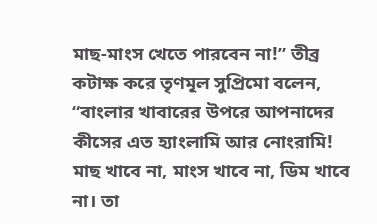মাছ-মাংস খেতে পারবেন না!” তীব্র কটাক্ষ করে তৃণমূল সুপ্রিমো বলেন, “বাংলার খাবারের উপরে আপনাদের কীসের এত হ্যাংলামি আর নোংরামি! মাছ খাবে না, মাংস খাবে না, ডিম খাবে না। তা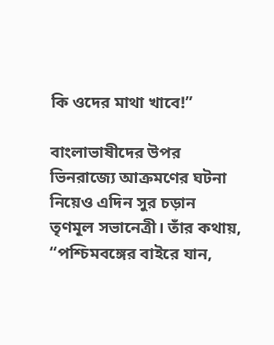কি ওদের মাথা খাবে!”

বাংলাভাষীদের উপর ভিনরাজ্যে আক্রমণের ঘটনা নিয়েও এদিন সুর চড়ান তৃণমূল সভানেত্রী। তাঁর কথায়, “পশ্চিমবঙ্গের বাইরে যান,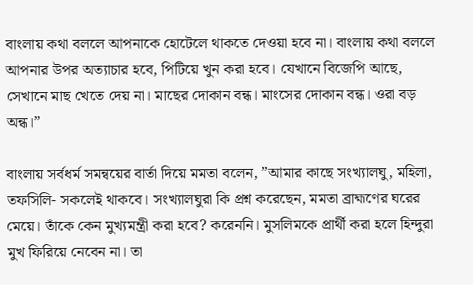বাংলায় কথা বললে আপনাকে হোটেলে থাকতে দেওয়া হবে না। বাংলায় কথা বললে আপনার উপর অত্যাচার হবে, পিটিয়ে খুন করা হবে। যেখানে বিজেপি আছে, সেখানে মাছ খেতে দেয় না। মাছের দোকান বন্ধ। মাংসের দোকান বন্ধ। ওরা বড় অন্ধ।”

বাংলায় সর্বধর্ম সমন্বয়ের বার্তা দিয়ে মমতা বলেন, ”আমার কাছে সংখ্যালঘু, মহিলা, তফসিলি- সকলেই থাকবে। সংখ্যালঘুরা কি প্রশ্ন করেছেন, মমতা ব্রাহ্মণের ঘরের মেয়ে। তাঁকে কেন মুখ্যমন্ত্রী করা হবে? করেননি। মুসলিমকে প্রার্থী করা হলে হিন্দুরা মুখ ফিরিয়ে নেবেন না। তা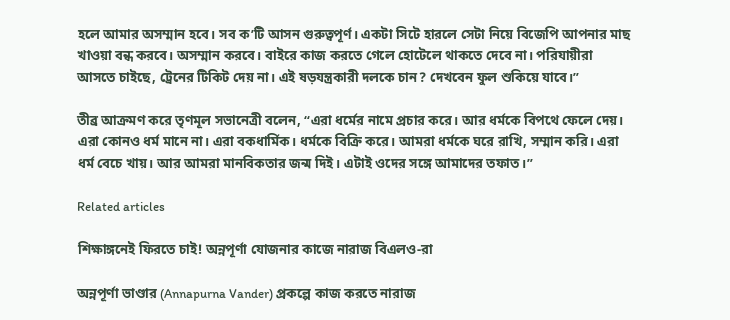হলে আমার অসম্মান হবে। সব ক’টি আসন গুরুত্বপূর্ণ। একটা সিটে হারলে সেটা নিয়ে বিজেপি আপনার মাছ খাওয়া বন্ধ করবে। অসম্মান করবে। বাইরে কাজ করতে গেলে হোটেলে থাকতে দেবে না। পরিযায়ীরা আসতে চাইছে, ট্রেনের টিকিট দেয় না। এই ষড়যন্ত্রকারী দলকে চান? দেখবেন ফুল শুকিয়ে যাবে।”

তীব্র আক্রমণ করে তৃণমূল সভানেত্রী বলেন, “এরা ধর্মের নামে প্রচার করে। আর ধর্মকে বিপথে ফেলে দেয়। এরা কোনও ধর্ম মানে না। এরা বকধার্মিক। ধর্মকে বিক্রি করে। আমরা ধর্মকে ঘরে রাখি, সম্মান করি। এরা ধর্ম বেচে খায়। আর আমরা মানবিকতার জন্ম দিই। এটাই ওদের সঙ্গে আমাদের তফাত।”

Related articles

শিক্ষাঙ্গনেই ফিরতে চাই! অন্নপূর্ণা যোজনার কাজে নারাজ বিএলও-রা

অন্নপূর্ণা ভাণ্ডার (Annapurna Vander) প্রকল্পে কাজ করতে নারাজ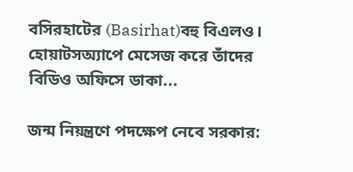বসিরহাটের (Basirhat)বহু বিএলও। হোয়াটসঅ্যাপে মেসেজ করে তাঁদের বিডিও অফিসে ডাকা...

জন্ম নিয়ন্ত্রণে পদক্ষেপ নেবে সরকার: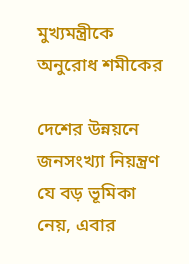মুখ্যমন্ত্রীকে অনুরোধ শমীকের

দেশের উন্নয়নে জনসংখ্যা নিয়ন্ত্রণ যে বড় ভূমিকা নেয়, এবার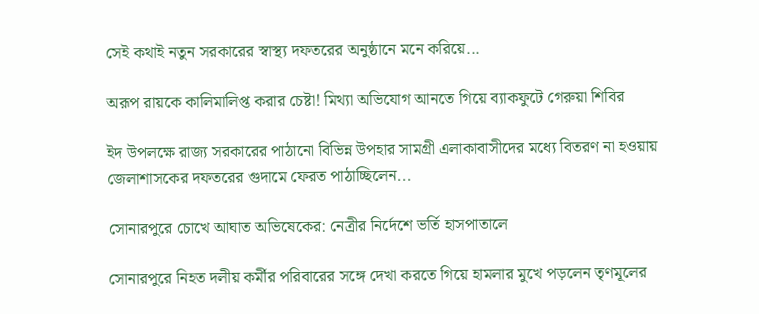সেই কথাই নতুন সরকারের স্বাস্থ্য দফতরের অনুষ্ঠানে মনে করিয়ে...

অরূপ রায়কে কালিমালিপ্ত করার চেষ্টা! মিথ্যা অভিযোগ আনতে গিয়ে ব্যাকফুটে গেরুয়া শিবির

ইদ উপলক্ষে রাজ্য সরকারের পাঠানো বিভিন্ন উপহার সামগ্রী এলাকাবাসীদের মধ্যে বিতরণ না হওয়ায় জেলাশাসকের দফতরের গুদামে ফেরত পাঠাচ্ছিলেন...

সোনারপুরে চোখে আঘাত অভিষেকের: নেত্রীর নির্দেশে ভর্তি হাসপাতালে

সোনারপুরে নিহত দলীয় কর্মীর পরিবারের সঙ্গে দেখা করতে গিয়ে হামলার মুখে পড়লেন তৃণমূলের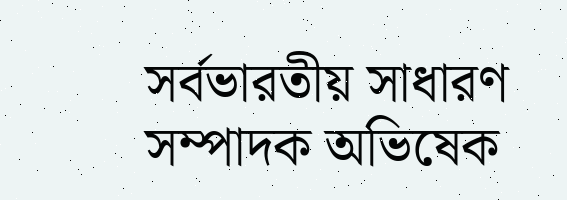সর্বভারতীয় সাধারণ সম্পাদক অভিষেক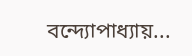বন্দ্যোপাধ্যায়...